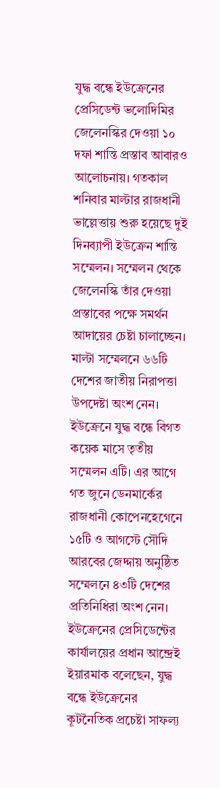যুদ্ধ বন্ধে ইউক্রেনের প্রেসিডেন্ট ভলোদিমির জেলেনস্কির দেওয়া ১০ দফা শান্তি প্রস্তাব আবারও আলোচনায়। গতকাল শনিবার মাল্টার রাজধানী ভাল্লেত্তায় শুরু হয়েছে দুই দিনব্যাপী ইউক্রেন শান্তি সম্মেলন। সম্মেলন থেকে জেলেনস্কি তাঁর দেওয়া প্রস্তাবের পক্ষে সমর্থন আদায়ের চেষ্টা চালাচ্ছেন।
মাল্টা সম্মেলনে ৬৬টি দেশের জাতীয় নিরাপত্তা উপদেষ্টা অংশ নেন। ইউক্রেনে যুদ্ধ বন্ধে বিগত কয়েক মাসে তৃতীয় সম্মেলন এটি। এর আগে গত জুনে ডেনমার্কের রাজধানী কোপেনহেগেনে ১৫টি ও আগস্টে সৌদি আরবের জেদ্দায় অনুষ্ঠিত সম্মেলনে ৪৩টি দেশের প্রতিনিধিরা অংশ নেন।
ইউক্রেনের প্রেসিডেন্টের কার্যালয়ের প্রধান আন্দ্রেই ইয়ারমাক বলেছেন, যুদ্ধ বন্ধে ইউক্রেনের কূটনৈতিক প্রচেষ্টা সাফল্য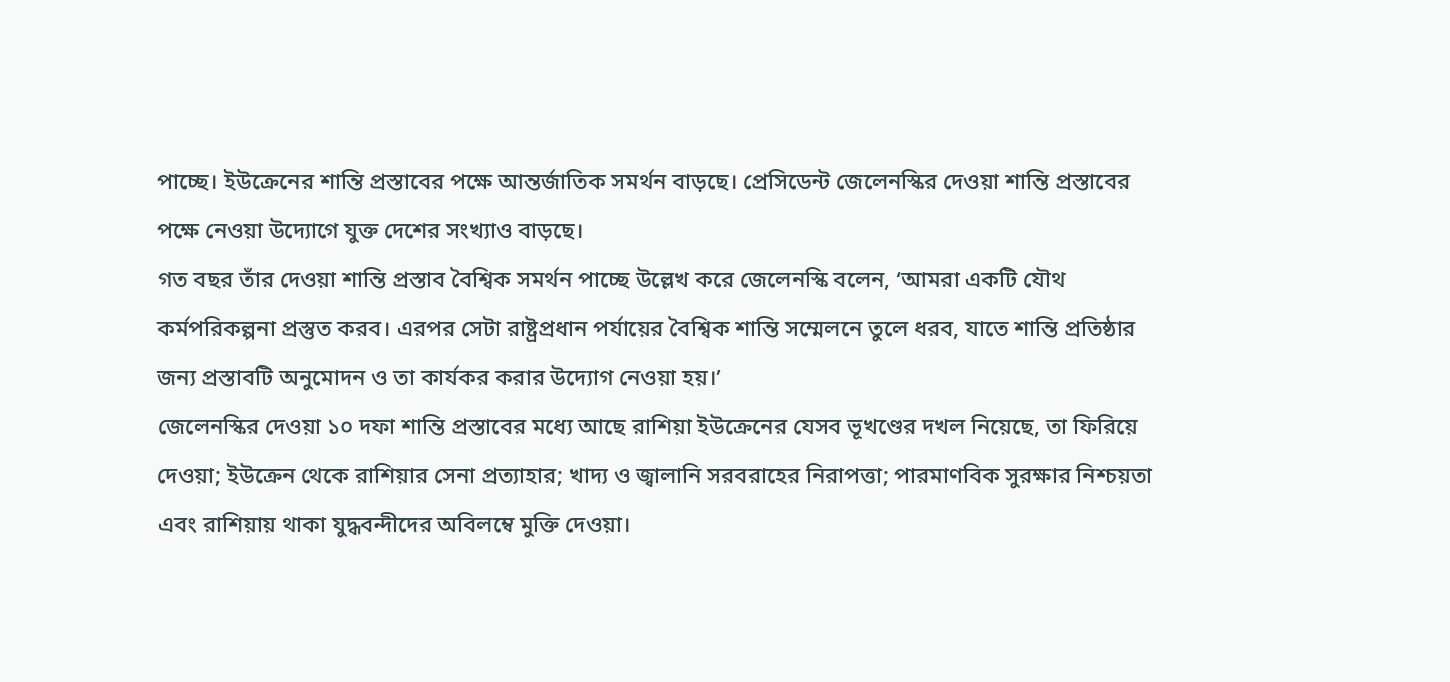পাচ্ছে। ইউক্রেনের শান্তি প্রস্তাবের পক্ষে আন্তর্জাতিক সমর্থন বাড়ছে। প্রেসিডেন্ট জেলেনস্কির দেওয়া শান্তি প্রস্তাবের পক্ষে নেওয়া উদ্যোগে যুক্ত দেশের সংখ্যাও বাড়ছে।
গত বছর তাঁর দেওয়া শান্তি প্রস্তাব বৈশ্বিক সমর্থন পাচ্ছে উল্লেখ করে জেলেনস্কি বলেন, ‘আমরা একটি যৌথ কর্মপরিকল্পনা প্রস্তুত করব। এরপর সেটা রাষ্ট্রপ্রধান পর্যায়ের বৈশ্বিক শান্তি সম্মেলনে তুলে ধরব, যাতে শান্তি প্রতিষ্ঠার জন্য প্রস্তাবটি অনুমোদন ও তা কার্যকর করার উদ্যোগ নেওয়া হয়।’
জেলেনস্কির দেওয়া ১০ দফা শান্তি প্রস্তাবের মধ্যে আছে রাশিয়া ইউক্রেনের যেসব ভূখণ্ডের দখল নিয়েছে, তা ফিরিয়ে দেওয়া; ইউক্রেন থেকে রাশিয়ার সেনা প্রত্যাহার; খাদ্য ও জ্বালানি সরবরাহের নিরাপত্তা; পারমাণবিক সুরক্ষার নিশ্চয়তা এবং রাশিয়ায় থাকা যুদ্ধবন্দীদের অবিলম্বে মুক্তি দেওয়া।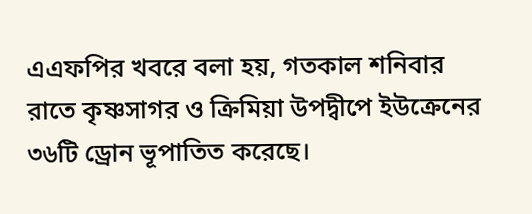এএফপির খবরে বলা হয়, গতকাল শনিবার রাতে কৃষ্ণসাগর ও ক্রিমিয়া উপদ্বীপে ইউক্রেনের ৩৬টি ড্রোন ভূপাতিত করেছে।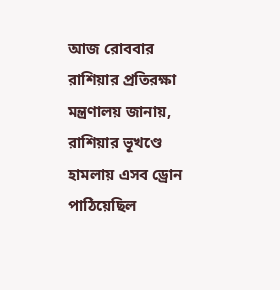আজ রোববার রাশিয়ার প্রতিরক্ষা মন্ত্রণালয় জানায়, রাশিয়ার ভূখণ্ডে হামলায় এসব ড্রোন পাঠিয়েছিল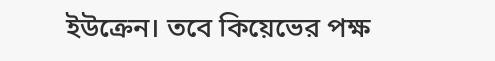ইউক্রেন। তবে কিয়েভের পক্ষ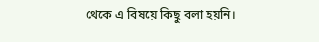থেকে এ বিষয়ে কিছু বলা হয়নি।